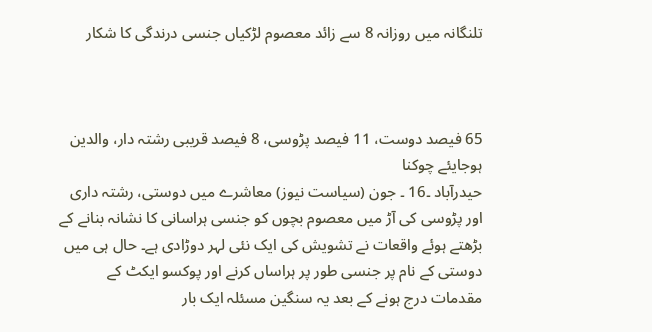تلنگانہ میں روزانہ 8 سے زائد معصوم لڑکیاں جنسی درندگی کا شکار



65 فیصد دوست، 11 فیصد پڑوسی، 8 فیصد قریبی رشتہ دار، والدین ہوجایئے چوکنا
حیدرآباد ۔16 ۔ جون (سیاست نیوز) معاشرے میں دوستی، رشتہ داری اور پڑوسی کی آڑ میں معصوم بچوں کو جنسی ہراسانی کا نشانہ بنانے کے بڑھتے ہوئے واقعات نے تشویش کی ایک نئی لہر دوڑادی ہے۔ حال ہی میں دوستی کے نام پر جنسی طور پر ہراساں کرنے اور پوکسو ایکٹ کے مقدمات درج ہونے کے بعد یہ سنگین مسئلہ ایک بار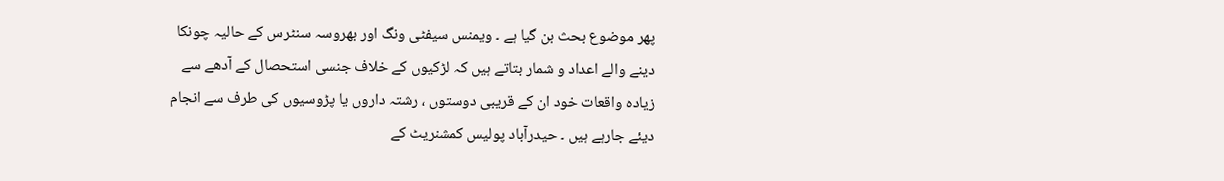پھر موضوع بحث بن گیا ہے ۔ ویمنس سیفٹی ونگ اور بھروسہ سنٹرس کے حالیہ چونکا دینے والے اعداد و شمار بتاتے ہیں کہ لڑکیوں کے خلاف جنسی استحصال کے آدھے سے زیادہ واقعات خود ان کے قریبی دوستوں ، رشتہ داروں یا پڑوسیوں کی طرف سے انجام دیئے جارہے ہیں ۔ حیدرآباد پولیس کمشنریٹ کے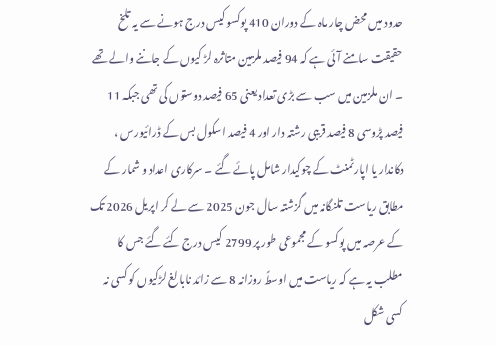حدود میں محض چار ماہ کے دوران 410 پوکسو کیس درج ہونے سے یہ تلخ حقیقت سامنے آئی ہے کہ 94 فیصد ملزمین متاثرہ لڑ کیوں کے جاننے والے تھے ۔ ان ملزمین میں سب سے بڑی تعداد یعنی 65 فیصد دوستوں کی تھی جبکہ 11 فیصد پڑوسی 8 فیصد قریبی رشتہ دار اور 4 فیصد اسکول بس کے ڈرائیورس ، دکاندار یا اپارٹمنٹ کے چوکیدار شامل پائے گئے ۔ سرکاری اعداد و شمار کے مطابق ریاست تلنگانہ میں گزشتہ سال جون 2025 سے لے کر اپریل 2026 تک کے عرصہ میں پوکسو کے مجموعی طور پر 2799 کیس درج کئے گئے جس کا مطلب یہ ہے کہ ریاست میں اوسطً روزانہ 8 سے زائد نابالغ لڑکیوں کو کسی نہ کسی شکل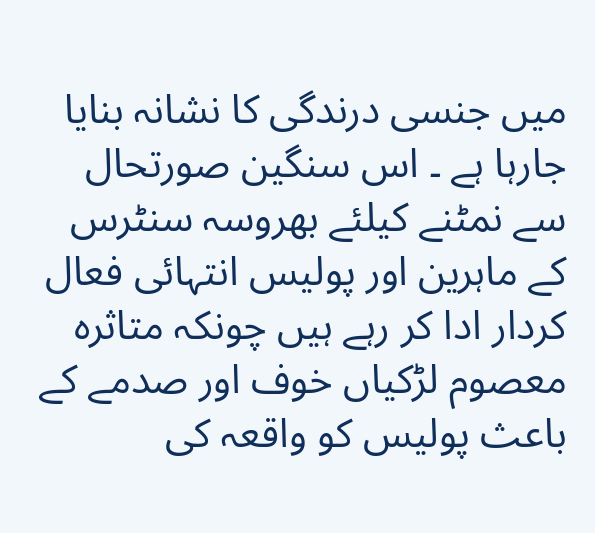میں جنسی درندگی کا نشانہ بنایا جارہا ہے ۔ اس سنگین صورتحال سے نمٹنے کیلئے بھروسہ سنٹرس کے ماہرین اور پولیس انتہائی فعال کردار ادا کر رہے ہیں چونکہ متاثرہ معصوم لڑکیاں خوف اور صدمے کے باعث پولیس کو واقعہ کی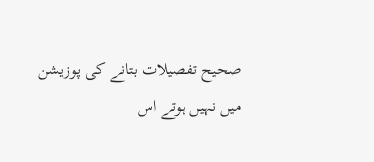صحیح تفصیلات بتانے کی پوزیشن میں نہیں ہوتے اس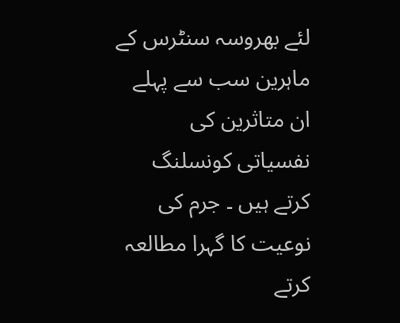لئے بھروسہ سنٹرس کے ماہرین سب سے پہلے ان متاثرین کی نفسیاتی کونسلنگ کرتے ہیں ۔ جرم کی نوعیت کا گہرا مطالعہ کرتے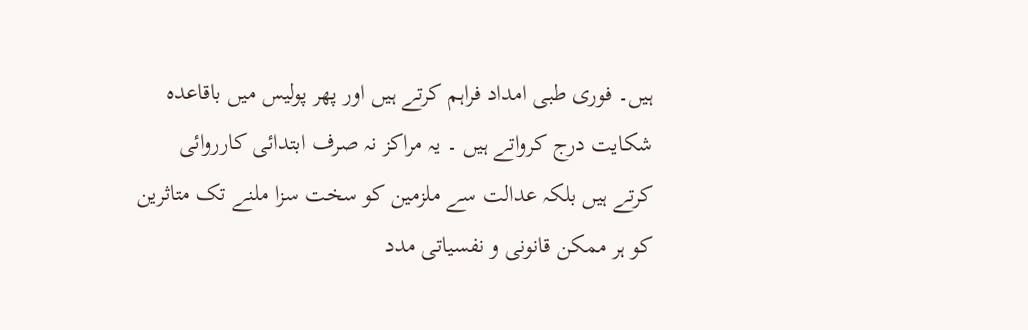ہیں۔ فوری طبی امداد فراہم کرتے ہیں اور پھر پولیس میں باقاعدہ شکایت درج کرواتے ہیں ۔ یہ مراکز نہ صرف ابتدائی کارروائی کرتے ہیں بلکہ عدالت سے ملزمین کو سخت سزا ملنے تک متاثرین کو ہر ممکن قانونی و نفسیاتی مدد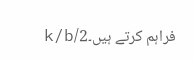فراہم کرتے ہیں۔2/k/b